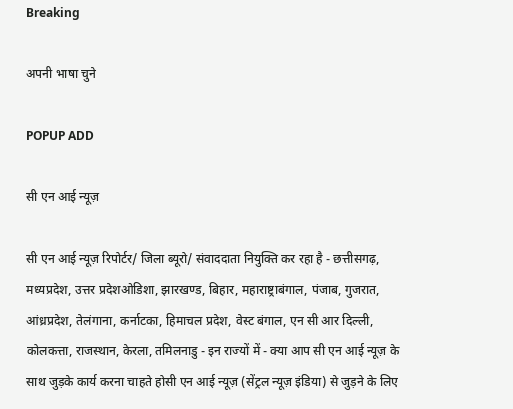Breaking

अपनी भाषा चुने

POPUP ADD

सी एन आई न्यूज़

सी एन आई न्यूज़ रिपोर्टर/ जिला ब्यूरो/ संवाददाता नियुक्ति कर रहा है - छत्तीसगढ़, मध्यप्रदेश, उत्तर प्रदेशओडिशा, झारखण्ड, बिहार, महाराष्ट्राबंगाल, पंजाब, गुजरात, आंध्रप्रदेश, तेलंगाना, कर्नाटका, हिमाचल प्रदेश, वेस्ट बंगाल, एन सी आर दिल्ली, कोलकत्ता, राजस्थान, केरला, तमिलनाडु - इन राज्यों में - क्या आप सी एन आई न्यूज़ के साथ जुड़के कार्य करना चाहते होसी एन आई न्यूज़ (सेंट्रल न्यूज़ इंडिया) से जुड़ने के लिए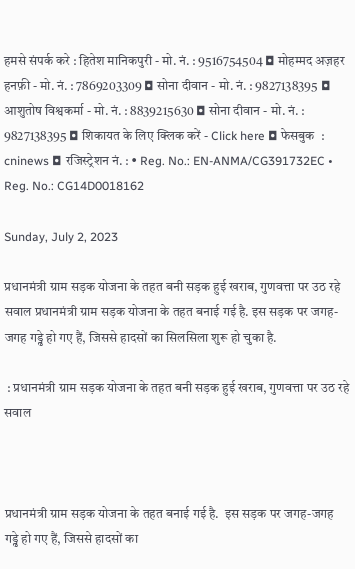हमसे संपर्क करे : हितेश मानिकपुरी - मो. नं. : 9516754504 ◘ मोहम्मद अज़हर हनफ़ी - मो. नं. : 7869203309 ◘ सोना दीवान - मो. नं. : 9827138395 ◘ आशुतोष विश्वकर्मा - मो. नं. : 8839215630 ◘ सोना दीवान - मो. नं. : 9827138395 ◘ शिकायत के लिए क्लिक करें - Click here ◘ फेसबुक  : cninews ◘ रजिस्ट्रेशन नं. : • Reg. No.: EN-ANMA/CG391732EC • Reg. No.: CG14D0018162

Sunday, July 2, 2023

प्रधानमंत्री ग्राम सड़क योजना के तहत बनी सड़क हुई खराब, गुणवत्ता पर उठ रहे सवाल प्रधानमंत्री ग्राम सड़क योजना के तहत बनाई गई है. इस सड़क पर जगह-जगह गड्ढे हो गए हैं, जिससे हादसों का सिलसिला शुरू हो चुका है.

 : प्रधानमंत्री ग्राम सड़क योजना के तहत बनी सड़क हुई खराब, गुणवत्ता पर उठ रहे सवाल



प्रधानमंत्री ग्राम सड़क योजना के तहत बनाई गई है.  इस सड़क पर जगह-जगह गड्ढे हो गए हैं, जिससे हादसों का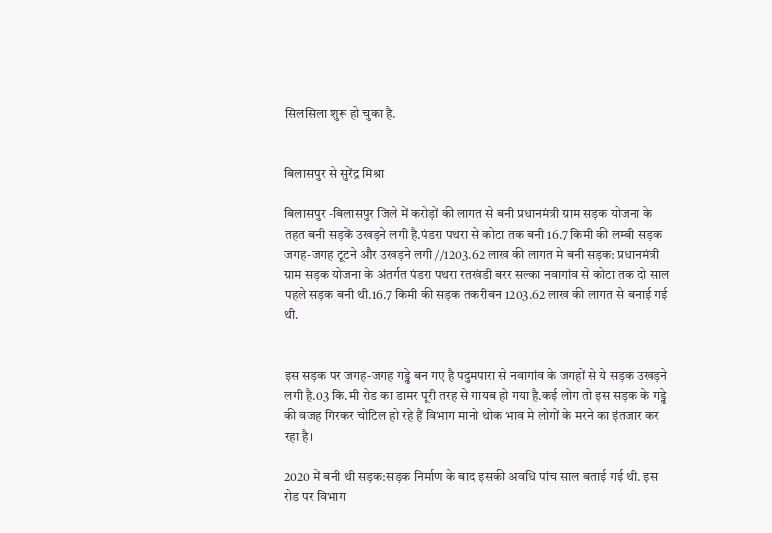सिलसिला शुरू हो चुका है.


बिलासपुर से सुरेंद्र मिश्रा

बिलासपुर -बिलासपुर जिले में करोड़ों की लागत से बनी प्रधानमंत्री ग्राम सड़क योजना के तहत बनी सड़कें उखड़ने लगी है.पंडरा पथरा से कोटा तक बनी 16.7 किमी की लम्बी सड़क जगह-जगह टूटने और उखड़ने लगी //1203.62 लाख की लागत मे बनी सड़क: प्रधानमंत्री ग्राम सड़क योजना के अंतर्गत पंडरा पथरा रतखंडी बरर सल्का नवागांव से कोटा तक दो साल पहले सड़क बनी थी.16.7 किमी की सड़क तकरीबन 1203.62 लाख की लागत से बनाई गई थी.


इस सड़क पर जगह-जगह गड्ढे बन गए है पदुमपारा से नवागांव के जगहों से ये सड़क उखड़ने लगी है.03 कि.मी रोड का डामर पूरी तरह से गायब हो गया है.कई लोग तो इस सड़क के गड्ढे की वजह गिरकर चोटिल हो रहे हैं विभाग मानो थोक भाव मे लोगों के मरने का इंतजार कर रहा है।

2020 में बनी थी सड़क:सड़क निर्माण के बाद इसकी अवधि पांच साल बताई गई थी. इस रोड पर विभाग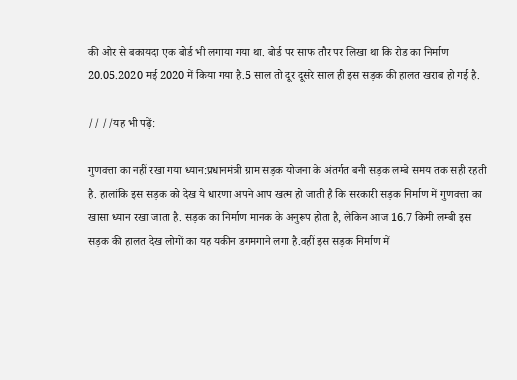की ओर से बकायदा एक बोर्ड भी लगाया गया था. बोर्ड पर साफ तौर पर लिखा था कि रोड का निर्माण 20.05.2020 मई 2020 में किया गया है.5 साल तो दूर दूसरे साल ही इस सड़क की हालत खराब हो गई है.

// //यह भी पढ़ें:

गुणवत्ता का नहीं रखा गया ध्यान:प्रधानमंत्री ग्राम सड़क योजना के अंतर्गत बनी सड़क लम्बे समय तक सही रहती है. हालांकि इस सड़क को देख ये धारणा अपने आप खत्म हो जाती है कि सरकारी सड़क निर्माण में गुणवत्ता का खासा ध्यान रखा जाता है. सड़क का निर्माण मानक के अनुरूप होता है, लेकिन आज 16.7 किमी लम्बी इस सड़क की हालत देख लोगों का यह यकीन डगमगाने लगा है.वहीं इस सड़क निर्माण में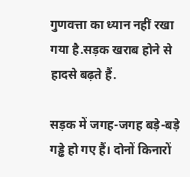गुणवत्ता का ध्यान नहीं रखा गया है.सड़क खराब होने से हादसे बढ़ते हैं.

सड़क में जगह-जगह बड़े-बड़े गड्ढे हो गए हैं। दोनों किनारों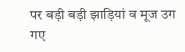पर बड़ी बड़ी झाड़ियां व मूज उग गए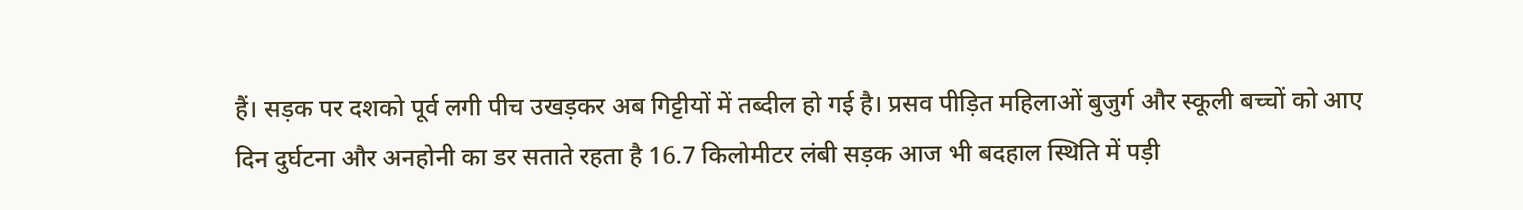हैं। सड़क पर दशको पूर्व लगी पीच उखड़कर अब गिट्टीयों में तब्दील हो गई है। प्रसव पीड़ित महिलाओं बुजुर्ग और स्कूली बच्चों को आए दिन दुर्घटना और अनहोनी का डर सताते रहता है 16.7 किलोमीटर लंबी सड़क आज भी बदहाल स्थिति में पड़ी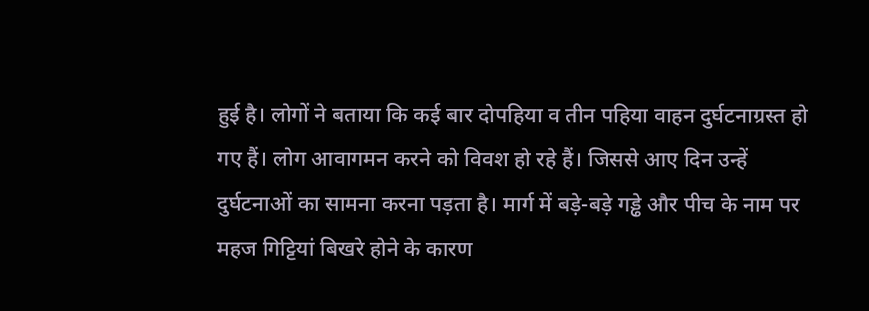हुई है। लोगों ने बताया कि कई बार दोपहिया व तीन पहिया वाहन दुर्घटनाग्रस्त हो गए हैं। लोग आवागमन करने को विवश हो रहे हैं। जिससे आए दिन उन्हें दुर्घटनाओं का सामना करना पड़ता है। मार्ग में बड़े-बड़े गड्ढे और पीच के नाम पर महज गिट्टियां बिखरे होने के कारण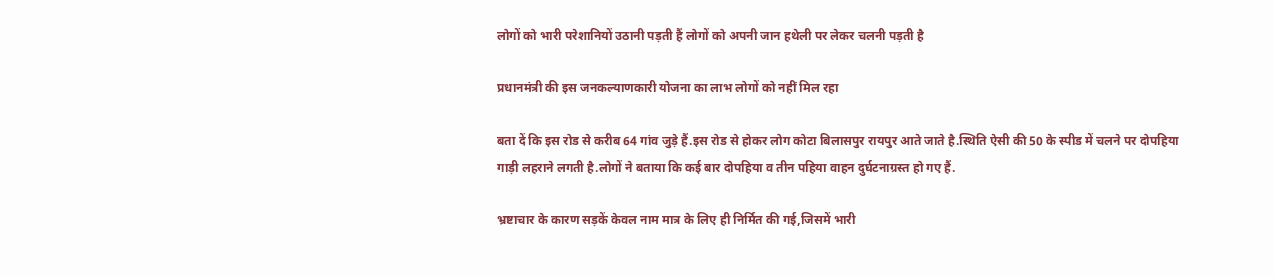लोगों को भारी परेशानियों उठानी पड़ती हैं लोगों को अपनी जान हथेली पर लेकर चलनी पड़ती है

प्रधानमंत्री की इस जनकल्याणकारी योजना का लाभ लोगों को नहीं मिल रहा

बता दें कि इस रोड से करीब 64 गांव जुड़े हैं.इस रोड से होकर लोग कोटा बिलासपुर रायपुर आते जाते है.स्थिति ऐसी की 50 के स्पीड में चलने पर दोपहिया गाड़ी लहराने लगती है.लोगों ने बताया कि कई बार दोपहिया व तीन पहिया वाहन दुर्घटनाग्रस्त हो गए हैं.

भ्रष्टाचार के कारण सड़कें केवल नाम मात्र के लिए ही निर्मित की गई,जिसमें भारी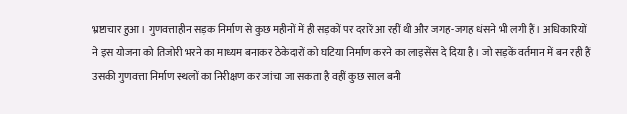भ्रष्टाचार हुआ। गुणवत्ताहीन सड़क निर्माण से कुछ महीनों में ही सड़कों पर दरारें आ रहीं थी और जगह-जगह धंसने भी लगी हैं। अधिकारियों ने इस योजना को तिजोरी भरने का माध्यम बनाकर ठेकेदारों को घटिया निर्माण करने का लाइसेंस दे दिया है। जो सड़कें वर्तमान में बन रही हैं उसकी गुणवत्ता निर्माण स्थलों का निरीक्षण कर जांचा जा सकता है वहीं कुछ साल बनी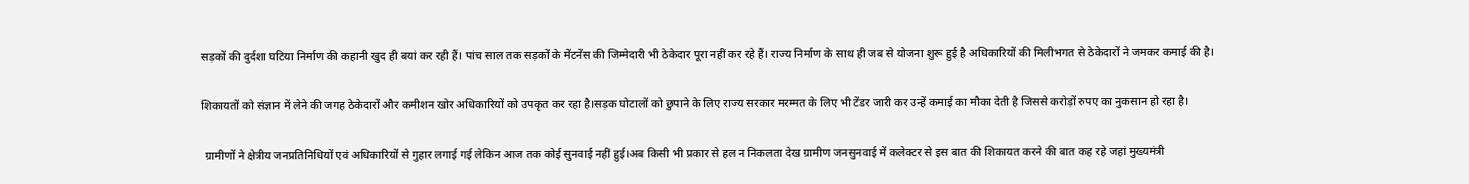सड़कों की दुर्दशा घटिया निर्माण की कहानी खुद ही बयां कर रही हैं। पांच साल तक सड़कों के मेंटनेंस की जिम्मेदारी भी ठेकेदार पूरा नहीं कर रहे हैं। राज्य निर्माण के साथ ही जब से योजना शुरू हुई है अधिकारियों की मिलीभगत से ठेकेदारों ने जमकर कमाई की है।

शिकायतों को संज्ञान में लेने की जगह ठेकेदारों और कमीशन खोर अधिकारियों को उपकृत कर रहा है।सड़क घोटालों को छुपाने के लिए राज्य सरकार मरम्मत के लिए भी टेंडर जारी कर उन्हें कमाई का मौका देती है जिससे करोड़ों रुपए का नुकसान हो रहा है।

 ग्रामीणों ने क्षेत्रीय जनप्रतिनिधियों एवं अधिकारियों से गुहार लगाई गई लेकिन आज तक कोई सुनवाई नहीं हुई।अब किसी भी प्रकार से हल न निकलता देख ग्रामीण जनसुनवाई में कलेक्टर से इस बात की शिकायत करने की बात कह रहे जहां मुख्यमंत्री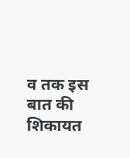व तक इस बात की शिकायत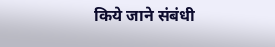किये जाने संबंधी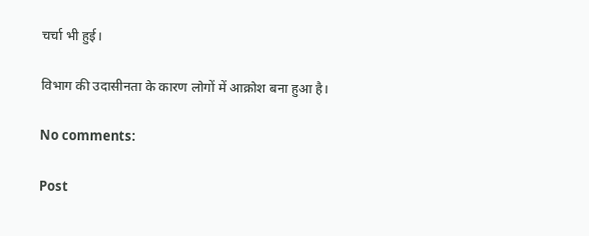चर्चा भी हुई।

विभाग की उदासीनता के कारण लोगों में आक्रोश बना हुआ है।

No comments:

Post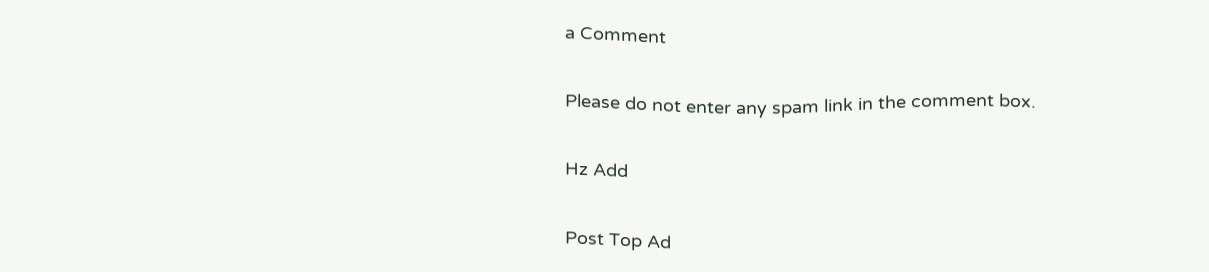a Comment

Please do not enter any spam link in the comment box.

Hz Add

Post Top Ad